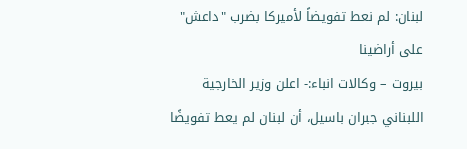لبنان: لم نعط تفويضاً لأميركا بضرب "داعش" على أراضينا
بيروت – وكالات انباء:- اعلن وزير الخارجية اللبناني جبران باسيل، أن لبنان لم يعط تفويضًا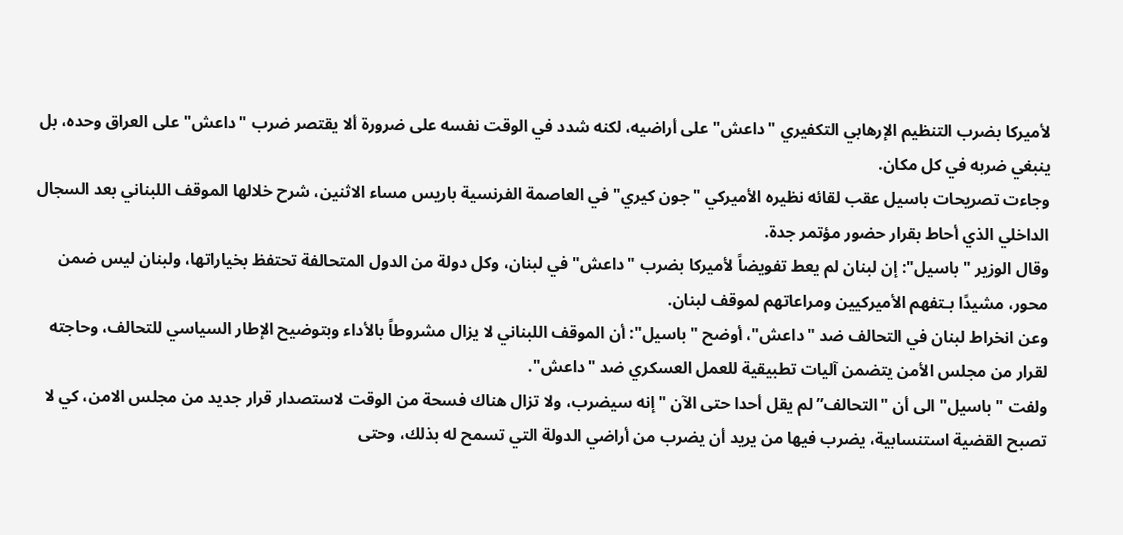لأميركا بضرب التنظيم الإرهابي التكفيري "داعش" على أراضيه، لكنه شدد في الوقت نفسه على ضرورة ألا يقتصر ضرب "داعش" على العراق وحده، بل ينبغي ضربه في كل مكان.
وجاءت تصريحات باسيل عقب لقائه نظيره الأميركي "جون كيري" في العاصمة الفرنسية باريس مساء الاثنين، شرح خلالها الموقف اللبناني بعد السجال الداخلي الذي أحاط بقرار حضور مؤتمر جدة.
وقال الوزير "باسيل": إن لبنان لم يعط تفويضاً لأميركا بضرب "داعش" في لبنان، وكل دولة من الدول المتحالفة تحتفظ بخياراتها، ولبنان ليس ضمن محور، مشيدًا بـتفهم الأميركيين ومراعاتهم لموقف لبنان.
وعن انخراط لبنان في التحالف ضد "داعش"، أوضح "باسيل": أن الموقف اللبناني لا يزال مشروطاً بالأداء وبتوضيح الإطار السياسي للتحالف، وحاجته لقرار من مجلس الأمن يتضمن آليات تطبيقية للعمل العسكري ضد "داعش".
ولفت "باسيل" الى أن "التحالف” لم يقل أحدا حتى الآن "إنه سيضرب، ولا تزال هناك فسحة من الوقت لاستصدار قرار جديد من مجلس الامن، كي لا تصبح القضية استنسابية، يضرب فيها من يريد أن يضرب من أراضي الدولة التي تسمح له بذلك، وحتى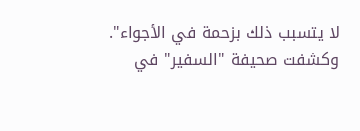لا يتسبب ذلك بزحمة في الأجواء".
وكشفت صحيفة "السفير" في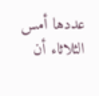عددها أمس الثلاثاء أن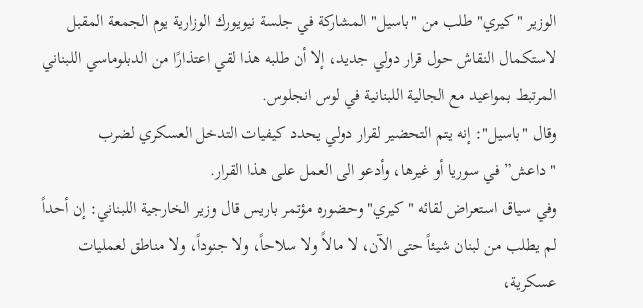الوزير "كيري" طلب من "باسيل" المشاركة في جلسة نيويورك الوزارية يوم الجمعة المقبل لاستكمال النقاش حول قرار دولي جديد، إلا أن طلبه هذا لقي اعتذارًا من الدبلوماسي اللبناني المرتبط بمواعيد مع الجالية اللبنانية في لوس انجلوس.
وقال "باسيل": إنه يتم التحضير لقرار دولي يحدد كيفيات التدخل العسكري لضرب "داعش” في سوريا أو غيرها، وأدعو الى العمل على هذا القرار.
وفي سياق استعراض لقائه "كيري" وحضوره مؤتمر باريس قال وزير الخارجية اللبناني: إن أحداً لم يطلب من لبنان شيئاً حتى الآن، لا مالاً ولا سلاحاً، ولا جنوداً، ولا مناطق لعمليات عسكرية،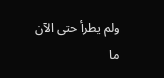ولم يطرأ حتى الآن ما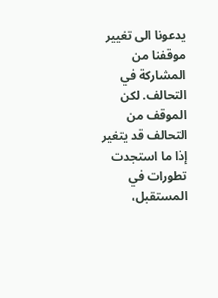يدعونا الى تغيير موقفنا من المشاركة في التحالف. لكن الموقف من التحالف قد يتغير إذا ما استجدت تطورات في المستقبل،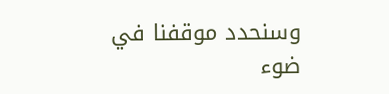وسنحدد موقفنا في ضوء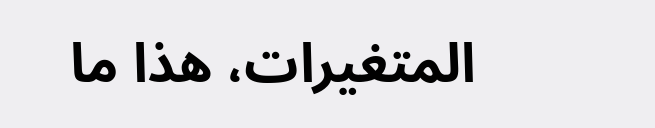المتغيرات، هذا ما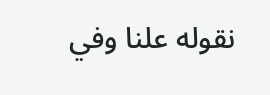نقوله علنا وفي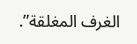الغرف المغلقة”.